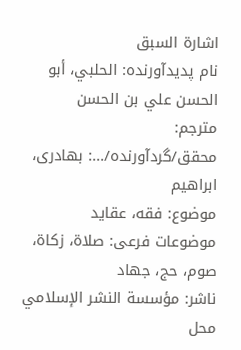اشارة السبق
نام پدیدآورنده: الحلبي، أبو الحسن علي بن الحسن
مترجم:
محقق/گردآورنده/...: بهادری، ابراهیم
موضوع: فقه، عقايد
موضوعات فرعی: صلاة، زكاة، صوم، حج، جهاد
ناشر: مؤسسة النشر الإسلامي
محل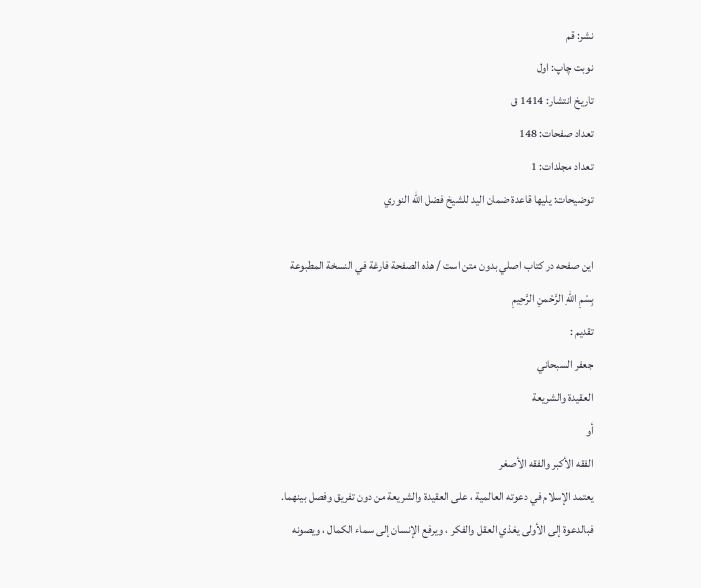نشر: قم
نوبت چاپ: اول
تاریخ انتشار: 1414 ق
تعداد صفحات: 148
تعداد مجلدات: 1
توضیحات: يليها قاعدة ضمان اليد للشيخ فضل الله النوري

اين صفحه در کتاب اصلي بدون متن است / هذه الصفحة فارغة في النسخة المطبوعة
بِسْمِ اللهِ الرَّحْمنِ الرَّحِيمِ
تقديم :
جعفر السبحاني
العقيدة والشريعة
أو
الفقه الأكبر والفقه الأصغر
يعتمد الإسلام في دعوته العالمية ، على العقيدة والشريعة من دون تفريق وفصل بينهما.
فبالدعوة إلى الأولى يغذي العقل والفكر ، ويرفع الإنسان إلى سماء الكمال ، ويصونه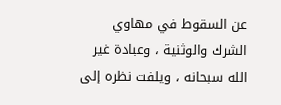عن السقوط في مهاوي الشرك والوثنية ، وعبادة غير الله سبحانه ، ويلفت نظره إلى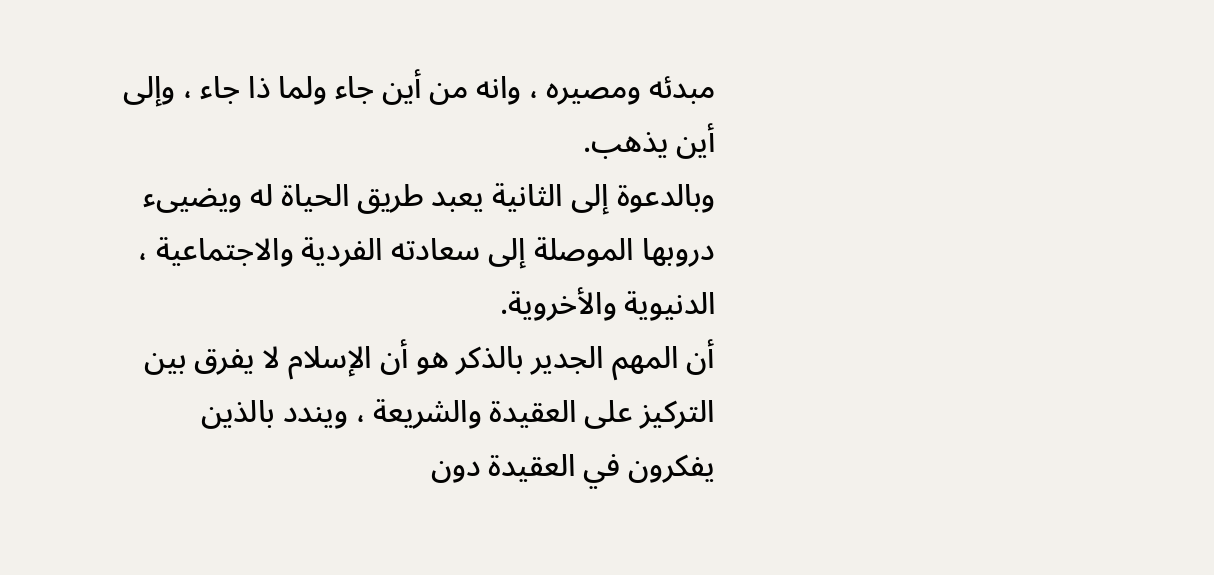مبدئه ومصيره ، وانه من أين جاء ولما ذا جاء ، وإلى أين يذهب.
وبالدعوة إلى الثانية يعبد طريق الحياة له ويضيىء دروبها الموصلة إلى سعادته الفردية والاجتماعية ، الدنيوية والأخروية.
أن المهم الجدير بالذكر هو أن الإسلام لا يفرق بين التركيز على العقيدة والشريعة ، ويندد بالذين يفكرون في العقيدة دون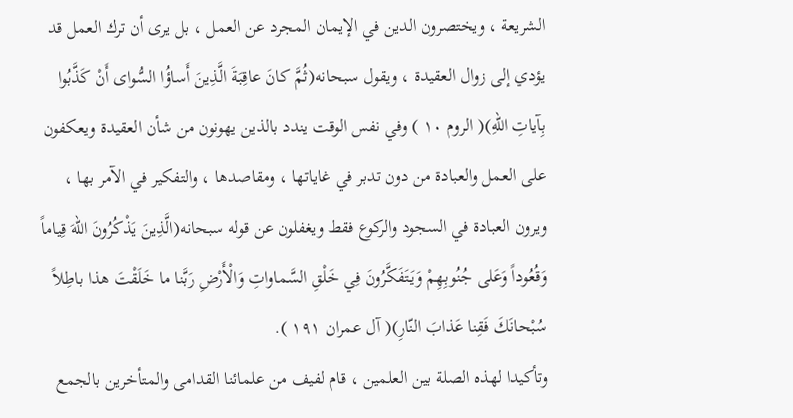الشريعة ، ويختصرون الدين في الإيمان المجرد عن العمل ، بل يرى أن ترك العمل قد يؤدي إلى زوال العقيدة ، ويقول سبحانه(ثُمَّ كانَ عاقِبَةَ الَّذِينَ أَساؤُا السُّواى أَنْ كَذَّبُوا بِآياتِ اللهِ)( الروم ١٠ ) وفي نفس الوقت يندد بالذين يهونون من شأن العقيدة ويعكفون على العمل والعبادة من دون تدبر في غاياتها ، ومقاصدها ، والتفكير في الآمر بها ، ويرون العبادة في السجود والركوع فقط ويغفلون عن قوله سبحانه(الَّذِينَ يَذْكُرُونَ اللهَ قِياماً وَقُعُوداً وَعَلى جُنُوبِهِمْ وَيَتَفَكَّرُونَ فِي خَلْقِ السَّماواتِ وَالْأَرْضِ رَبَّنا ما خَلَقْتَ هذا باطِلاً سُبْحانَكَ فَقِنا عَذابَ النّارِ)( آل عمران ١٩١ ).
وتأكيدا لهذه الصلة بين العلمين ، قام لفيف من علمائنا القدامى والمتأخرين بالجمع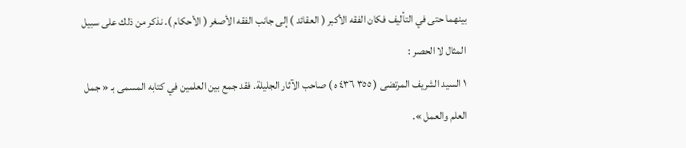بينهما حتى في التأليف فكان الفقه الأكبر ( العقائد ) إلى جانب الفقه الأصغر ( الأحكام ). نذكر من ذلك على سبيل المثال لا الحصر :
١ السيد الشريف المرتضى ( ٣٥٥ ٤٣٦ ه ) صاحب الآثار الجليلة. فقد جمع بين العلمين في كتابه المسمى بـ « جمل العلم والعمل ».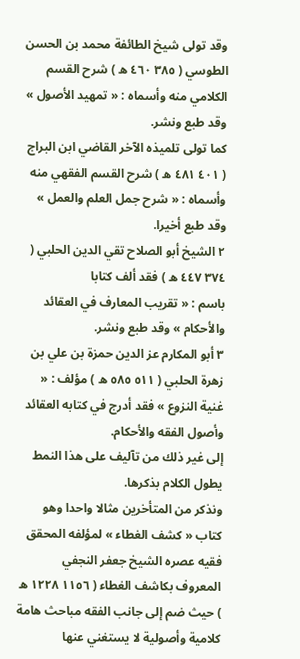وقد تولى شيخ الطائفة محمد بن الحسن الطوسي ( ٣٨٥ ٤٦٠ ه ) شرح القسم الكلامي منه وأسماه : « تمهيد الأصول » وقد طبع ونشر.
كما تولى تلميذه الآخر القاضي ابن البراج ( ٤٠١ ٤٨١ ه ) شرح القسم الفقهي منه وأسماه : « شرح جمل العلم والعمل » وقد طبع أخيرا.
٢ الشيخ أبو الصلاح تقي الدين الحلبي ( ٣٧٤ ٤٤٧ ه ) فقد ألف كتابا
باسم : « تقريب المعارف في العقائد والأحكام » وقد طبع ونشر.
٣ أبو المكارم عز الدين حمزة بن علي بن زهرة الحلبي ( ٥١١ ٥٨٥ ه ) مؤلف : « غنية النزوع » فقد أدرج في كتابه العقائد وأصول الفقه والأحكام.
إلى غير ذلك من تآليف على هذا النمط يطول الكلام بذكرها.
ونذكر من المتأخرين مثالا واحدا وهو كتاب « كشف الغطاء » لمؤلفه المحقق فقيه عصره الشيخ جعفر النجفي المعروف بكاشف الغطاء ( ١١٥٦ ١٢٢٨ ه ) حيث ضم إلى جانب الفقه مباحث هامة كلامية وأصولية لا يستغني عنها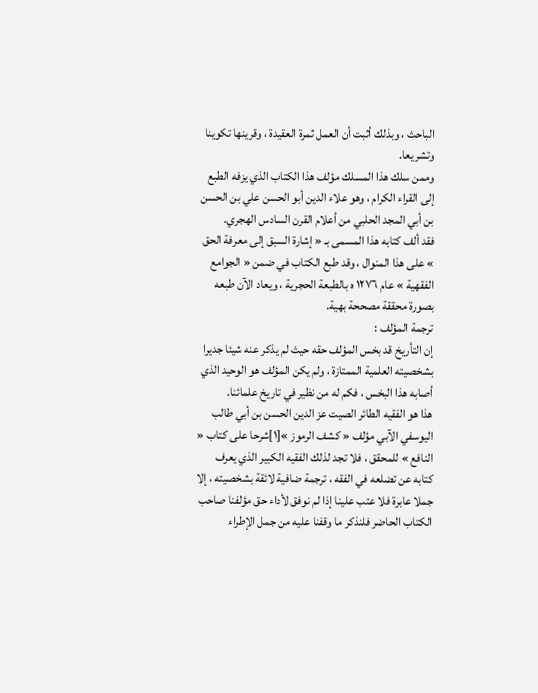الباحث ، وبذلك أثبت أن العمل ثمرة العقيدة ، وقرينها تكوينا وتشريعا.
وممن سلك هذا المسلك مؤلف هذا الكتاب الذي يزفه الطبع إلى القراء الكرام ، وهو علاء الدين أبو الحسن علي بن الحسن بن أبي المجد الحلبي من أعلام القرن السادس الهجري.
فقد ألف كتابه هذا المسمى بـ « إشارة السبق إلى معرفة الحق » على هذا المنوال ، وقد طبع الكتاب في ضمن « الجوامع الفقهية » عام ١٢٧٦ ه بالطبعة الحجرية ، ويعاد الآن طبعه بصورة محققة مصححة بهية.
ترجمة المؤلف :
إن التأريخ قد بخس المؤلف حقه حيث لم يذكر عنه شيئا جديرا بشخصيته العلمية الممتازة ، ولم يكن المؤلف هو الوحيد الذي أصابه هذا البخس ، فكم له من نظير في تاريخ علمائنا.
هذا هو الفقيه الطائر الصيت عز الدين الحسن بن أبي طالب اليوسفي الآبي مؤلف « كشف الرموز »[١]شرحا على كتاب « النافع » للمحقق ، فلا تجد لذلك الفقيه الكبير الذي يعرف كتابه عن تضلعه في الفقه ، ترجمة ضافية لائقة بشخصيته ، إلا جملا عابرة فلا عتب علينا إذا لم نوفق لأداء حق مؤلفنا صاحب الكتاب الحاضر فلنذكر ما وقفنا عليه من جمل الإطراء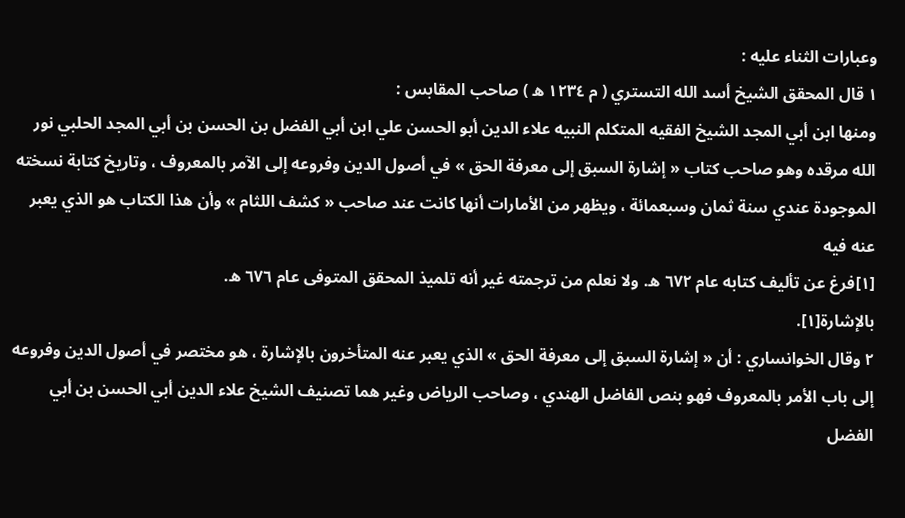وعبارات الثناء عليه :
١ قال المحقق الشيخ أسد الله التستري ( م ١٢٣٤ ه ) صاحب المقابس :
ومنها ابن أبي المجد الشيخ الفقيه المتكلم النبيه علاء الدين أبو الحسن علي ابن أبي الفضل بن الحسن بن أبي المجد الحلبي نور الله مرقده وهو صاحب كتاب « إشارة السبق إلى معرفة الحق » في أصول الدين وفروعه إلى الآمر بالمعروف ، وتاريخ كتابة نسخته الموجودة عندي سنة ثمان وسبعمائة ، ويظهر من الأمارات أنها كانت عند صاحب « كشف اللثام » وأن هذا الكتاب هو الذي يعبر عنه فيه
[١]فرغ عن تأليف كتابه عام ٦٧٢ ه. ولا نعلم من ترجمته غير أنه تلميذ المحقق المتوفى عام ٦٧٦ ه.
بالإشارة[١].
٢ وقال الخوانساري : أن « إشارة السبق إلى معرفة الحق » الذي يعبر عنه المتأخرون بالإشارة ، هو مختصر في أصول الدين وفروعه إلى باب الأمر بالمعروف فهو بنص الفاضل الهندي ، وصاحب الرياض وغير هما تصنيف الشيخ علاء الدين أبي الحسن بن أبي الفضل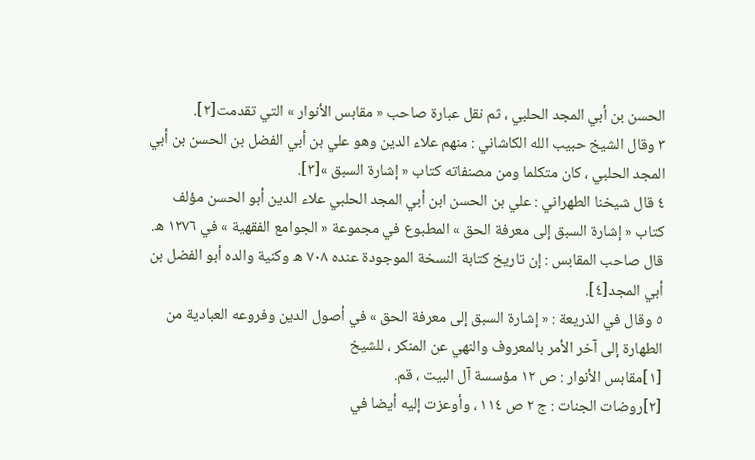الحسن بن أبي المجد الحلبي ، ثم نقل عبارة صاحب « مقابس الأنوار » التي تقدمت[٢].
٣ وقال الشيخ حبيب الله الكاشاني : منهم علاء الدين وهو علي بن أبي الفضل بن الحسن بن أبي المجد الحلبي ، كان متكلما ومن مصنفاته كتاب « إشارة السبق »[٣].
٤ قال شيخنا الطهراني : علي بن الحسن ابن أبي المجد الحلبي علاء الدين أبو الحسن مؤلف كتاب « إشارة السبق إلى معرفة الحق » المطبوع في مجموعة « الجوامع الفقهية » في ١٢٧٦ ه. قال صاحب المقابس : إن تاريخ كتابة النسخة الموجودة عنده ٧٠٨ ه وكنية والده أبو الفضل بن أبي المجد[٤].
٥ وقال في الذريعة : « إشارة السبق إلى معرفة الحق » في أصول الدين وفروعه العبادية من الطهارة إلى آخر الأمر بالمعروف والنهي عن المنكر ، للشيخ
[١]مقابس الأنوار : ص ١٢ مؤسسة آل البيت ، قم.
[٢]روضات الجنات : ج ٢ ص ١١٤ ، وأوعزت إليه أيضا في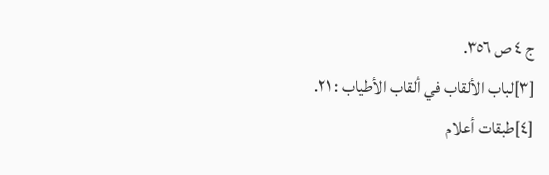ج ٤ ص ٣٥٦.
[٣]لباب الألقاب في ألقاب الأطياب : ٢١.
[٤]طبقات أعلام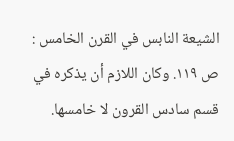الشيعة النابس في القرن الخامس : ص ١١٩. وكان اللازم أن يذكره في قسم سادس القرون لا خامسها.